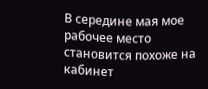В середине мая мое рабочее место становится похоже на кабинет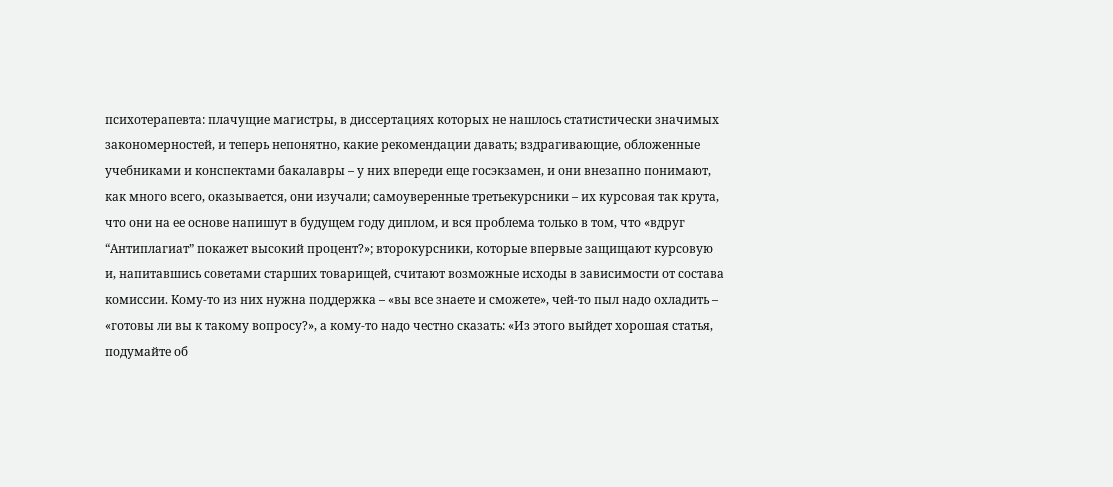психотерапевта: плачущие магистры, в диссертациях которых не нашлось статистически значимых закономерностей, и теперь непонятно, какие рекомендации давать; вздрагивающие, обложенные учебниками и конспектами бакалавры – у них впереди еще госэкзамен, и они внезапно понимают, как много всего, оказывается, они изучали; самоуверенные третьекурсники – их курсовая так крута, что они на ее основе напишут в будущем году диплом, и вся проблема только в том, что «вдруг “Антиплагиат” покажет высокий процент?»; второкурсники, которые впервые защищают курсовую и, напитавшись советами старших товарищей, считают возможные исходы в зависимости от состава комиссии. Кому-то из них нужна поддержка – «вы все знаете и сможете», чей-то пыл надо охладить – «готовы ли вы к такому вопросу?», а кому-то надо честно сказать: «Из этого выйдет хорошая статья, подумайте об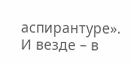аспирантуре». И везде – в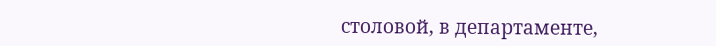столовой, в департаменте,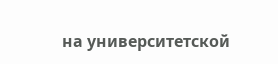на университетской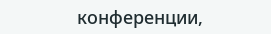конференции,